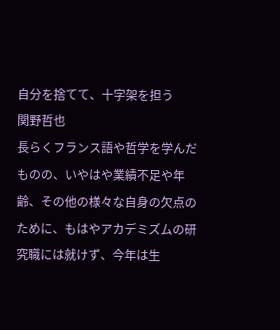自分を捨てて、十字架を担う
関野哲也
長らくフランス語や哲学を学んだものの、いやはや業績不足や年齢、その他の様々な自身の欠点のために、もはやアカデミズムの研究職には就けず、今年は生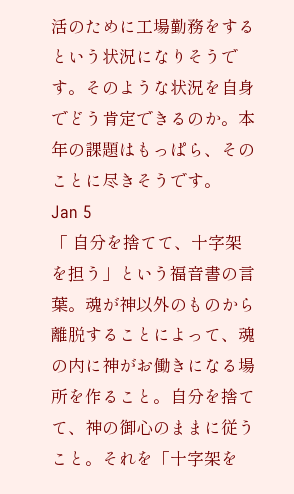活のために工場勤務をするという状況になりそうです。そのような状況を自身でどう肯定できるのか。本年の課題はもっぱら、そのことに尽きそうです。
Jan 5
「 自分を捨てて、十字架を担う」という福音書の言葉。魂が神以外のものから離脱することによって、魂の内に神がお働きになる場所を作ること。自分を捨てて、神の御心のままに従うこと。それを「十字架を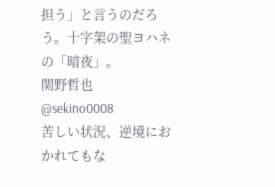担う」と言うのだろう。十字架の聖ヨハネの「暗夜」。
関野哲也
@sekino0008
苦しい状況、逆境におかれてもな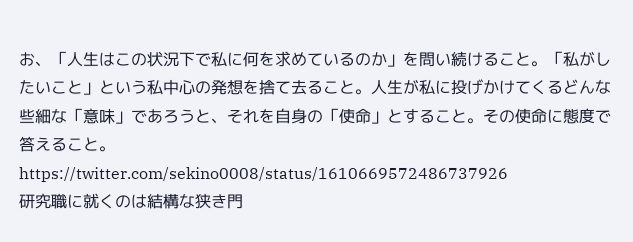お、「人生はこの状況下で私に何を求めているのか」を問い続けること。「私がしたいこと」という私中心の発想を捨て去ること。人生が私に投げかけてくるどんな些細な「意味」であろうと、それを自身の「使命」とすること。その使命に態度で答えること。
https://twitter.com/sekino0008/status/1610669572486737926
研究職に就くのは結構な狭き門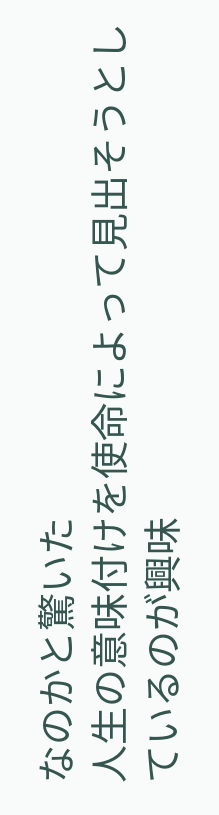なのかと驚いた
人生の意味付けを使命によって見出そうとしているのが興味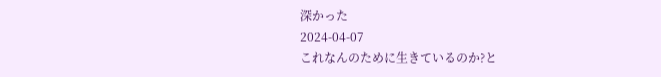深かった
2024-04-07
これなんのために生きているのか?と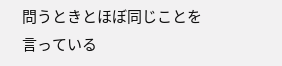問うときとほぼ同じことを言っている